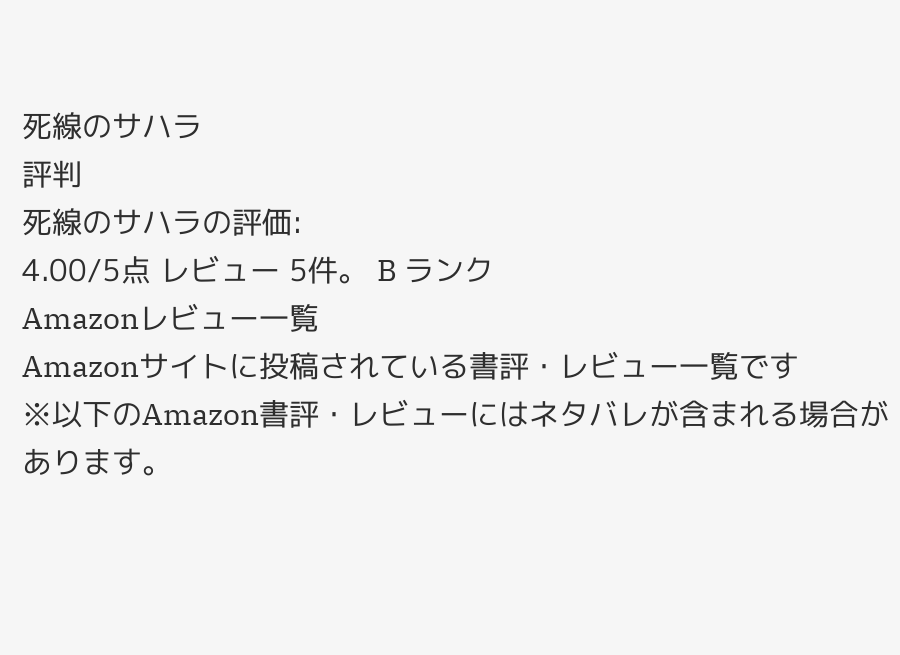死線のサハラ
評判
死線のサハラの評価:
4.00/5点 レビュー 5件。 B ランク
Amazonレビュー一覧
Amazonサイトに投稿されている書評・レビュー一覧です
※以下のAmazon書評・レビューにはネタバレが含まれる場合があります。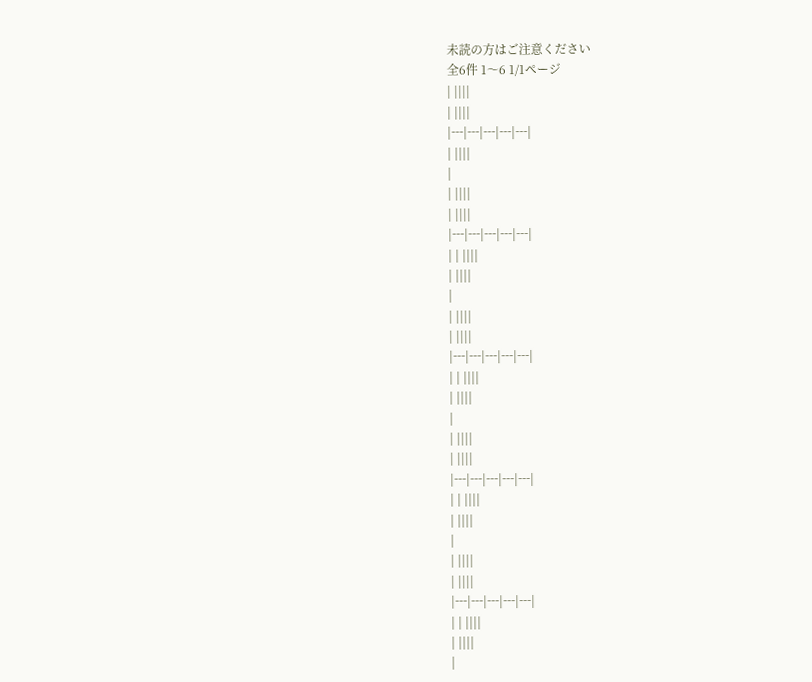未読の方はご注意ください
全6件 1〜6 1/1ページ
| ||||
| ||||
|---|---|---|---|---|
| ||||
|
| ||||
| ||||
|---|---|---|---|---|
| | ||||
| ||||
|
| ||||
| ||||
|---|---|---|---|---|
| | ||||
| ||||
|
| ||||
| ||||
|---|---|---|---|---|
| | ||||
| ||||
|
| ||||
| ||||
|---|---|---|---|---|
| | ||||
| ||||
|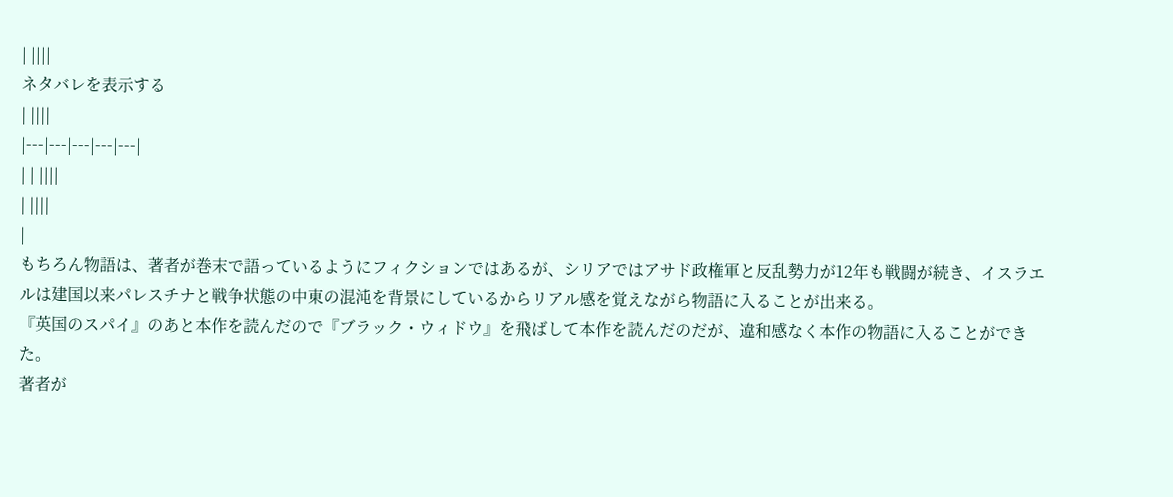| ||||
ネタバレを表示する
| ||||
|---|---|---|---|---|
| | ||||
| ||||
|
もちろん物語は、著者が巻末で語っているようにフィクションではあるが、シリアではアサド政権軍と反乱勢力が12年も戦闘が続き、イスラエルは建国以来パレスチナと戦争状態の中東の混沌を背景にしているからリアル感を覚えながら物語に入ることが出来る。
『英国のスパイ』のあと本作を読んだので『ブラック・ウィドウ』を飛ばして本作を読んだのだが、違和感なく本作の物語に入ることができた。
著者が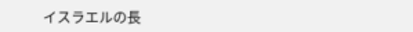イスラエルの長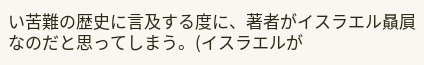い苦難の歴史に言及する度に、著者がイスラエル贔屓なのだと思ってしまう。(イスラエルが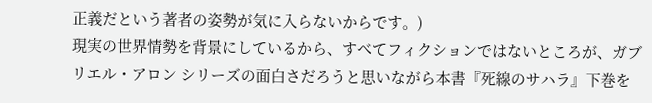正義だという著者の姿勢が気に入らないからです。)
現実の世界情勢を背景にしているから、すべてフィクションではないところが、ガブリエル・アロン シリーズの面白さだろうと思いながら本書『死線のサハラ』下巻を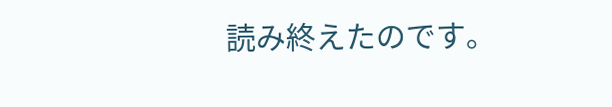読み終えたのです。